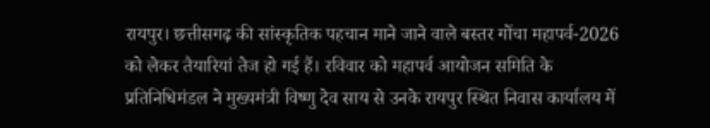रायपुर। छत्तीसगढ़ की सांस्कृतिक पहचान माने जाने वाले बस्तर गोंचा महापर्व-2026 को लेकर तैयारियां तेज हो गई हैं। रविवार को महापर्व आयोजन समिति के प्रतिनिधिमंडल ने मुख्यमंत्री विष्णु देव साय से उनके रायपुर स्थित निवास कार्यालय में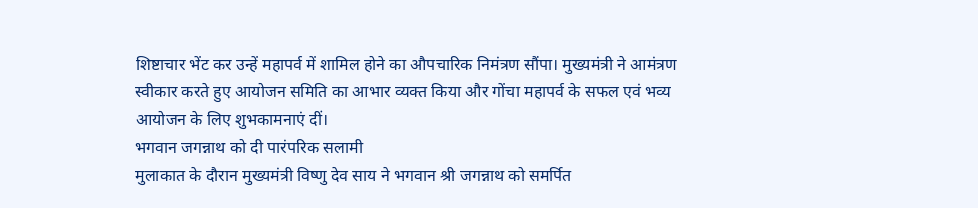शिष्टाचार भेंट कर उन्हें महापर्व में शामिल होने का औपचारिक निमंत्रण सौंपा। मुख्यमंत्री ने आमंत्रण स्वीकार करते हुए आयोजन समिति का आभार व्यक्त किया और गोंचा महापर्व के सफल एवं भव्य आयोजन के लिए शुभकामनाएं दीं।
भगवान जगन्नाथ को दी पारंपरिक सलामी
मुलाकात के दौरान मुख्यमंत्री विष्णु देव साय ने भगवान श्री जगन्नाथ को समर्पित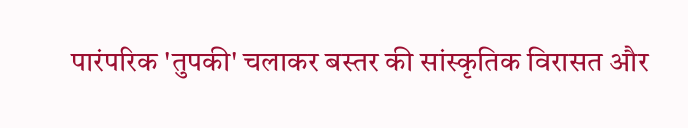पारंपरिक 'तुपकी' चलाकर बस्तर की सांस्कृतिक विरासत और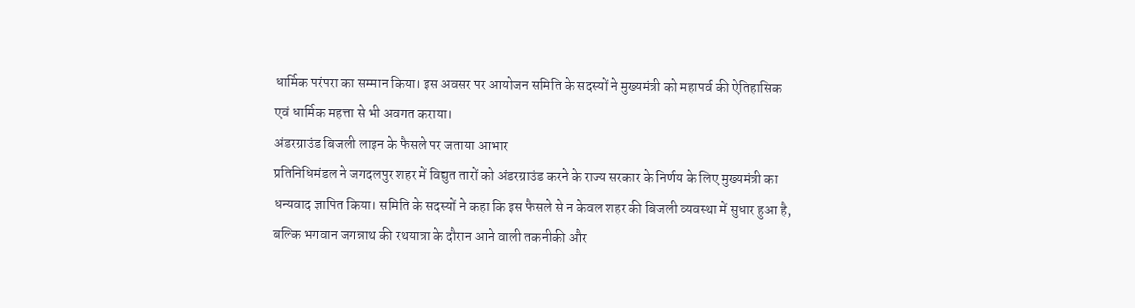धार्मिक परंपरा का सम्मान किया। इस अवसर पर आयोजन समिति के सदस्यों ने मुख्यमंत्री को महापर्व की ऐतिहासिक एवं धार्मिक महत्ता से भी अवगत कराया।
अंडरग्राउंड बिजली लाइन के फैसले पर जताया आभार
प्रतिनिधिमंडल ने जगदलपुर शहर में विद्युत तारों को अंडरग्राउंड करने के राज्य सरकार के निर्णय के लिए मुख्यमंत्री का धन्यवाद ज्ञापित किया। समिति के सदस्यों ने कहा कि इस फैसले से न केवल शहर की बिजली व्यवस्था में सुधार हुआ है, बल्कि भगवान जगन्नाथ की रथयात्रा के दौरान आने वाली तकनीकी और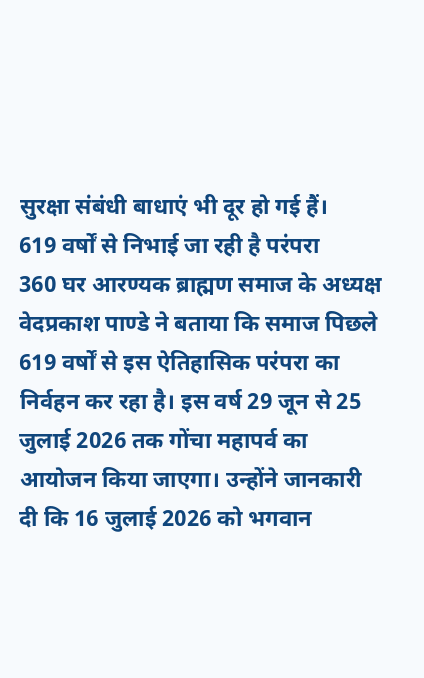सुरक्षा संबंधी बाधाएं भी दूर हो गई हैं।
619 वर्षों से निभाई जा रही है परंपरा
360 घर आरण्यक ब्राह्मण समाज के अध्यक्ष वेदप्रकाश पाण्डे ने बताया कि समाज पिछले 619 वर्षों से इस ऐतिहासिक परंपरा का निर्वहन कर रहा है। इस वर्ष 29 जून से 25 जुलाई 2026 तक गोंचा महापर्व का आयोजन किया जाएगा। उन्होंने जानकारी दी कि 16 जुलाई 2026 को भगवान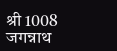श्री 1008 जगन्नाथ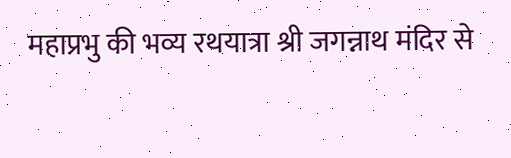महाप्रभु की भव्य रथयात्रा श्री जगन्नाथ मंदिर से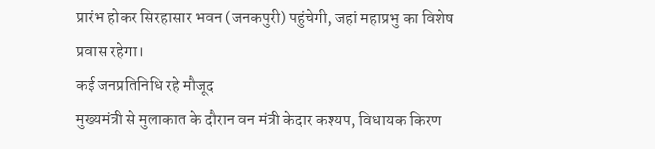प्रारंभ होकर सिरहासार भवन (जनकपुरी) पहुंचेगी, जहां महाप्रभु का विशेष प्रवास रहेगा।
कई जनप्रतिनिधि रहे मौजूद
मुख्यमंत्री से मुलाकात के दौरान वन मंत्री केदार कश्यप, विधायक किरण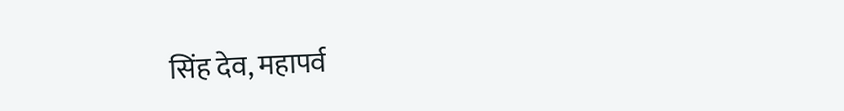सिंह देव, महापर्व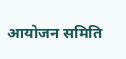आयोजन समिति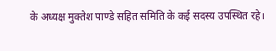के अध्यक्ष मुक्तेश पाण्डे सहित समिति के कई सदस्य उपस्थित रहे।